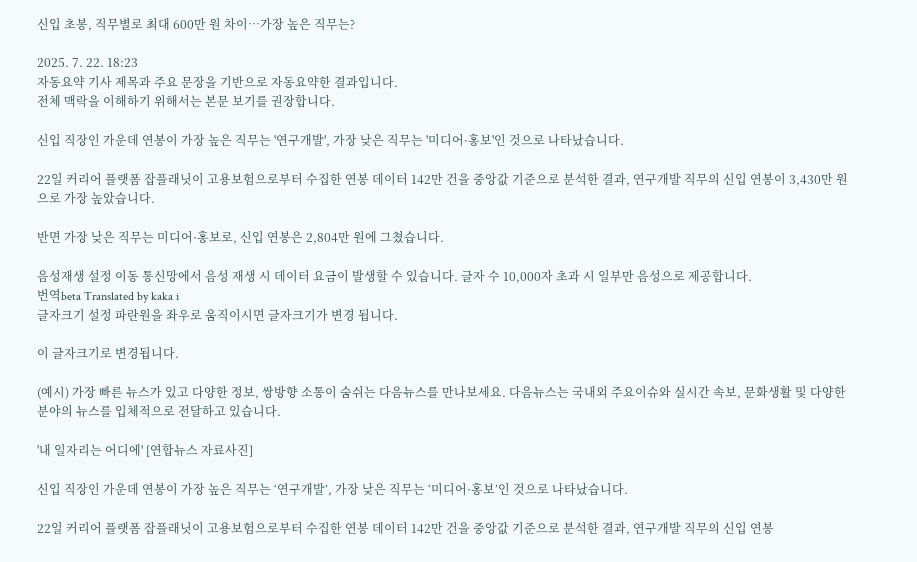신입 초봉, 직무별로 최대 600만 원 차이…가장 높은 직무는?

2025. 7. 22. 18:23
자동요약 기사 제목과 주요 문장을 기반으로 자동요약한 결과입니다.
전체 맥락을 이해하기 위해서는 본문 보기를 권장합니다.

신입 직장인 가운데 연봉이 가장 높은 직무는 '연구개발', 가장 낮은 직무는 '미디어·홍보'인 것으로 나타났습니다.

22일 커리어 플랫폼 잡플래닛이 고용보험으로부터 수집한 연봉 데이터 142만 건을 중앙값 기준으로 분석한 결과, 연구개발 직무의 신입 연봉이 3,430만 원으로 가장 높았습니다.

반면 가장 낮은 직무는 미디어·홍보로, 신입 연봉은 2,804만 원에 그쳤습니다.

음성재생 설정 이동 통신망에서 음성 재생 시 데이터 요금이 발생할 수 있습니다. 글자 수 10,000자 초과 시 일부만 음성으로 제공합니다.
번역beta Translated by kaka i
글자크기 설정 파란원을 좌우로 움직이시면 글자크기가 변경 됩니다.

이 글자크기로 변경됩니다.

(예시) 가장 빠른 뉴스가 있고 다양한 정보, 쌍방향 소통이 숨쉬는 다음뉴스를 만나보세요. 다음뉴스는 국내외 주요이슈와 실시간 속보, 문화생활 및 다양한 분야의 뉴스를 입체적으로 전달하고 있습니다.

'내 일자리는 어디에' [연합뉴스 자료사진]

신입 직장인 가운데 연봉이 가장 높은 직무는 ‘연구개발’, 가장 낮은 직무는 ‘미디어·홍보’인 것으로 나타났습니다.

22일 커리어 플랫폼 잡플래닛이 고용보험으로부터 수집한 연봉 데이터 142만 건을 중앙값 기준으로 분석한 결과, 연구개발 직무의 신입 연봉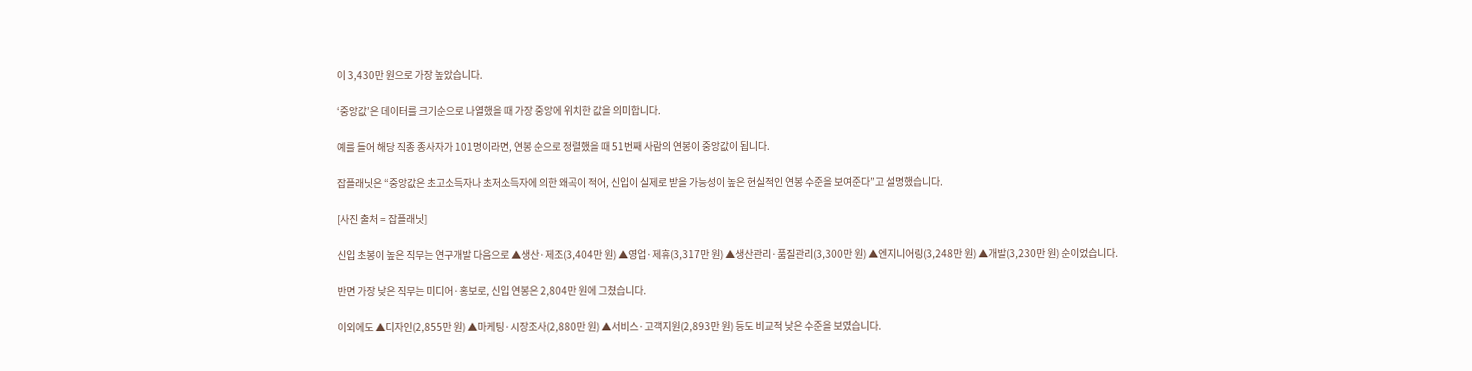이 3,430만 원으로 가장 높았습니다.

‘중앙값’은 데이터를 크기순으로 나열했을 때 가장 중앙에 위치한 값을 의미합니다.

예를 들어 해당 직종 종사자가 101명이라면, 연봉 순으로 정렬했을 때 51번째 사람의 연봉이 중앙값이 됩니다.

잡플래닛은 “중앙값은 초고소득자나 초저소득자에 의한 왜곡이 적어, 신입이 실제로 받을 가능성이 높은 현실적인 연봉 수준을 보여준다”고 설명했습니다.

[사진 출처 = 잡플래닛]

신입 초봉이 높은 직무는 연구개발 다음으로 ▲생산·제조(3,404만 원) ▲영업·제휴(3,317만 원) ▲생산관리·품질관리(3,300만 원) ▲엔지니어링(3,248만 원) ▲개발(3,230만 원) 순이었습니다.

반면 가장 낮은 직무는 미디어·홍보로, 신입 연봉은 2,804만 원에 그쳤습니다.

이외에도 ▲디자인(2,855만 원) ▲마케팅·시장조사(2,880만 원) ▲서비스·고객지원(2,893만 원) 등도 비교적 낮은 수준을 보였습니다.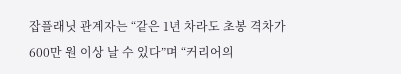잡플래닛 관계자는 “같은 1년 차라도 초봉 격차가 600만 원 이상 날 수 있다”며 “커리어의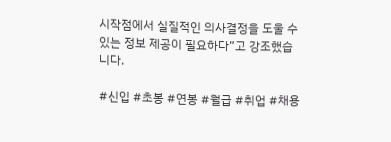시작점에서 실질적인 의사결정을 도울 수 있는 정보 제공이 필요하다”고 강조했습니다.

#신입 #초봉 #연봉 #월급 #취업 #채용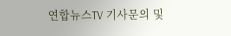연합뉴스TV 기사문의 및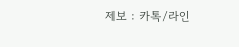제보 : 카톡/라인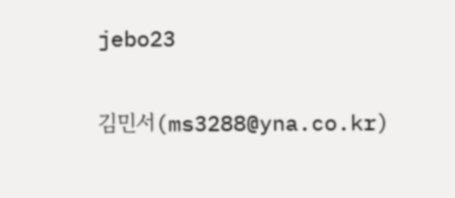jebo23

김민서(ms3288@yna.co.kr)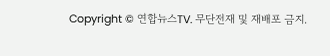Copyright © 연합뉴스TV. 무단전재 및 재배포 금지.